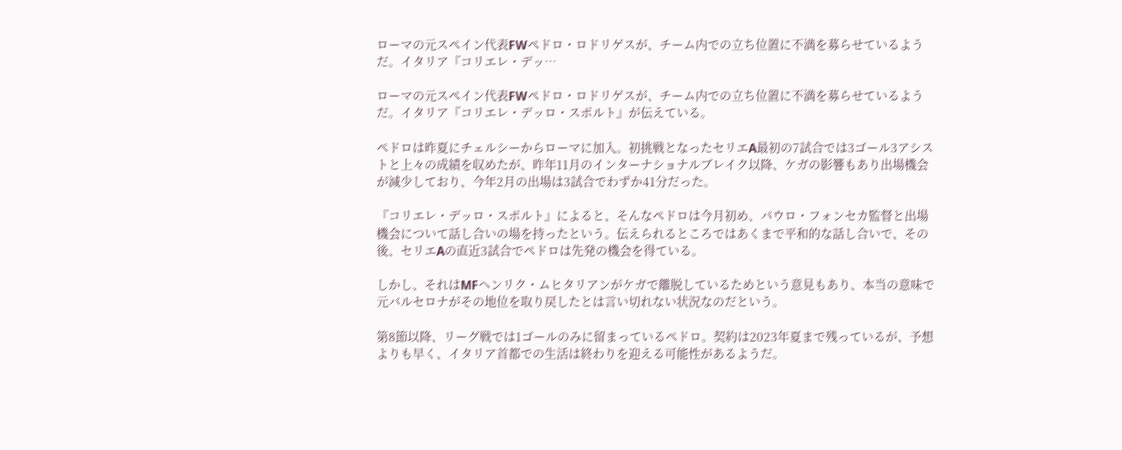ローマの元スペイン代表FWペドロ・ロドリゲスが、チーム内での立ち位置に不満を募らせているようだ。イタリア『コリエレ・デッ…

ローマの元スペイン代表FWペドロ・ロドリゲスが、チーム内での立ち位置に不満を募らせているようだ。イタリア『コリエレ・デッロ・スポルト』が伝えている。

ペドロは昨夏にチェルシーからローマに加入。初挑戦となったセリエA最初の7試合では3ゴール3アシストと上々の成績を収めたが、昨年11月のインターナショナルブレイク以降、ケガの影響もあり出場機会が減少しており、今年2月の出場は3試合でわずか41分だった。

『コリエレ・デッロ・スポルト』によると、そんなペドロは今月初め、パウロ・フォンセカ監督と出場機会について話し合いの場を持ったという。伝えられるところではあくまで平和的な話し合いで、その後、セリエAの直近3試合でペドロは先発の機会を得ている。

しかし、それはMFヘンリク・ムヒタリアンがケガで離脱しているためという意見もあり、本当の意味で元バルセロナがその地位を取り戻したとは言い切れない状況なのだという。

第8節以降、リーグ戦では1ゴールのみに留まっているペドロ。契約は2023年夏まで残っているが、予想よりも早く、イタリア首都での生活は終わりを迎える可能性があるようだ。